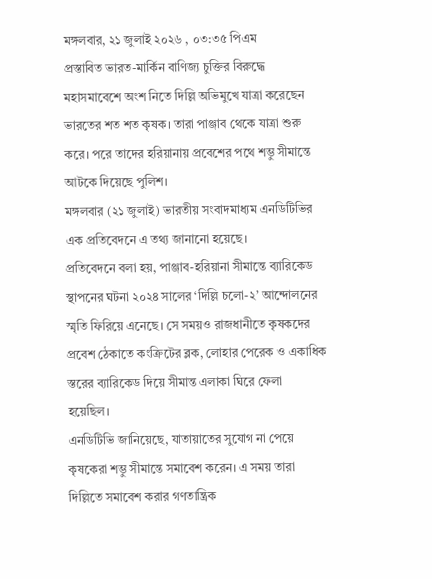মঙ্গলবার, ২১ জুলাই ২০২৬ , ০৩:৩৫ পিএম
প্রস্তাবিত ভারত-মার্কিন বাণিজ্য চুক্তির বিরুদ্ধে মহাসমাবেশে অংশ নিতে দিল্লি অভিমুখে যাত্রা করেছেন ভারতের শত শত কৃষক। তারা পাঞ্জাব থেকে যাত্রা শুরু করে। পরে তাদের হরিয়ানায় প্রবেশের পথে শম্ভু সীমান্তে আটকে দিয়েছে পুলিশ।
মঙ্গলবার (২১ জুলাই) ভারতীয় সংবাদমাধ্যম এনডিটিভির এক প্রতিবেদনে এ তথ্য জানানো হয়েছে।
প্রতিবেদনে বলা হয়, পাঞ্জাব-হরিয়ানা সীমান্তে ব্যারিকেড স্থাপনের ঘটনা ২০২৪ সালের ‘দিল্লি চলো-২’ আন্দোলনের স্মৃতি ফিরিয়ে এনেছে। সে সময়ও রাজধানীতে কৃষকদের প্রবেশ ঠেকাতে কংক্রিটের ব্লক, লোহার পেরেক ও একাধিক স্তরের ব্যারিকেড দিয়ে সীমান্ত এলাকা ঘিরে ফেলা হয়েছিল।
এনডিটিভি জানিয়েছে, যাতায়াতের সুযোগ না পেয়ে কৃষকেরা শম্ভু সীমান্তে সমাবেশ করেন। এ সময় তারা দিল্লিতে সমাবেশ করার গণতান্ত্রিক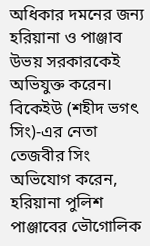অধিকার দমনের জন্য হরিয়ানা ও পাঞ্জাব উভয় সরকারকেই অভিযুক্ত করেন।
বিকেইউ (শহীদ ভগৎ সিং)-এর নেতা তেজবীর সিং অভিযোগ করেন, হরিয়ানা পুলিশ পাঞ্জাবের ভৌগোলিক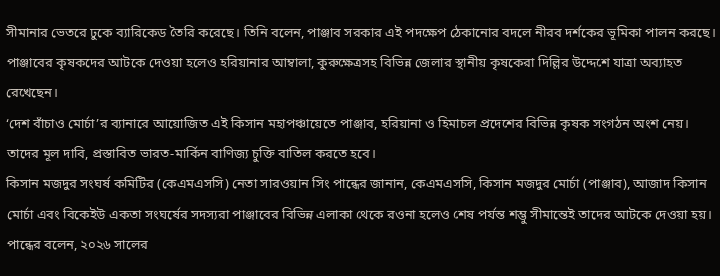সীমানার ভেতরে ঢুকে ব্যারিকেড তৈরি করেছে। তিনি বলেন, পাঞ্জাব সরকার এই পদক্ষেপ ঠেকানোর বদলে নীরব দর্শকের ভূমিকা পালন করছে।
পাঞ্জাবের কৃষকদের আটকে দেওয়া হলেও হরিয়ানার আম্বালা, কুরুক্ষেত্রসহ বিভিন্ন জেলার স্থানীয় কৃষকেরা দিল্লির উদ্দেশে যাত্রা অব্যাহত রেখেছেন।
‘দেশ বাঁচাও মোর্চা’র ব্যানারে আয়োজিত এই কিসান মহাপঞ্চায়েতে পাঞ্জাব, হরিয়ানা ও হিমাচল প্রদেশের বিভিন্ন কৃষক সংগঠন অংশ নেয়। তাদের মূল দাবি, প্রস্তাবিত ভারত-মার্কিন বাণিজ্য চুক্তি বাতিল করতে হবে।
কিসান মজদুর সংঘর্ষ কমিটির (কেএমএসসি) নেতা সারওয়ান সিং পান্ধের জানান, কেএমএসসি, কিসান মজদুর মোর্চা (পাঞ্জাব), আজাদ কিসান মোর্চা এবং বিকেইউ একতা সংঘর্ষের সদস্যরা পাঞ্জাবের বিভিন্ন এলাকা থেকে রওনা হলেও শেষ পর্যন্ত শম্ভু সীমান্তেই তাদের আটকে দেওয়া হয়।
পান্ধের বলেন, ২০২৬ সালের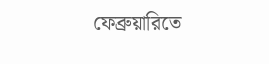ফেব্রুয়ারিতে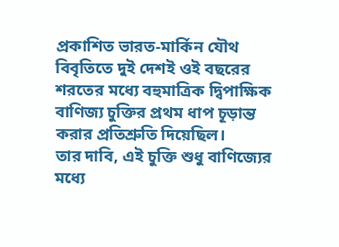প্রকাশিত ভারত-মার্কিন যৌথ বিবৃতিতে দুই দেশই ওই বছরের শরতের মধ্যে বহুমাত্রিক দ্বিপাক্ষিক বাণিজ্য চুক্তির প্রথম ধাপ চূড়ান্ত করার প্রতিশ্রুতি দিয়েছিল।
তার দাবি, এই চুক্তি শুধু বাণিজ্যের মধ্যে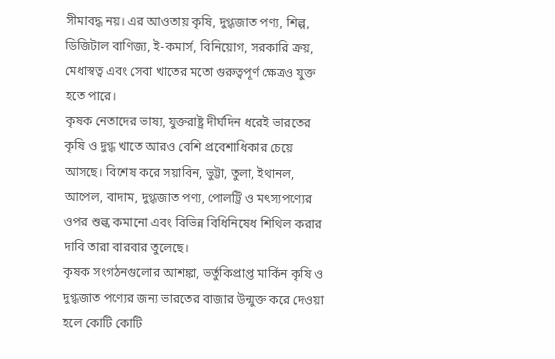সীমাবদ্ধ নয়। এর আওতায় কৃষি, দুগ্ধজাত পণ্য, শিল্প, ডিজিটাল বাণিজ্য, ই-কমার্স, বিনিয়োগ, সরকারি ক্রয়, মেধাস্বত্ব এবং সেবা খাতের মতো গুরুত্বপূর্ণ ক্ষেত্রও যুক্ত হতে পারে।
কৃষক নেতাদের ভাষ্য, যুক্তরাষ্ট্র দীর্ঘদিন ধরেই ভারতের কৃষি ও দুগ্ধ খাতে আরও বেশি প্রবেশাধিকার চেয়ে আসছে। বিশেষ করে সয়াবিন, ভুট্টা, তুলা, ইথানল, আপেল, বাদাম, দুগ্ধজাত পণ্য, পোলট্রি ও মৎস্যপণ্যের ওপর শুল্ক কমানো এবং বিভিন্ন বিধিনিষেধ শিথিল করার দাবি তারা বারবার তুলেছে।
কৃষক সংগঠনগুলোর আশঙ্কা, ভর্তুকিপ্রাপ্ত মার্কিন কৃষি ও দুগ্ধজাত পণ্যের জন্য ভারতের বাজার উন্মুক্ত করে দেওয়া হলে কোটি কোটি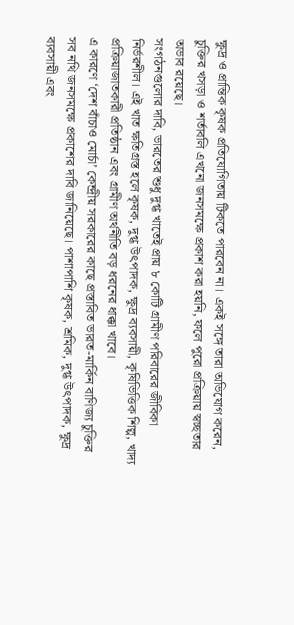ক্ষুদ্র ও প্রান্তিক কৃষক প্রতিযোগিতায় টিকতে পারবেন না। একই সঙ্গে তারা অভিযোগ করেন, চুক্তির খসড়া ও শর্তাবলি এখনো জনসমক্ষে প্রকাশ করা হয়নি, ফলে পুরো প্রক্রিয়ায় স্বচ্ছতার অভাব রয়েছে।
সংগঠনগুলোর দাবি, ভারতের শুধু দুগ্ধ খাতেই প্রায় ৮ কোটি গ্রামীণ পরিবারের জীবিকা নির্ভরশীল। এই খাত ক্ষতিগ্রস্ত হলে কৃষক, দুগ্ধ উৎপাদক, ক্ষুদ্র ব্যবসায়ী, কৃষিভিত্তিক শিল্প, খাদ্য প্রক্রিয়াজাতকারী প্রতিষ্ঠান এবং গ্রামীণ অর্থনীতি বড় ধরনের ধাক্কা খাবে।
এ কারণে ‘দেশ বাঁচাও মোর্চা’ কেন্দ্রীয় সরকারের কাছে প্রস্তাবিত ভারত-মার্কিন বাণিজ্য চুক্তির সব নথি জনসমক্ষে প্রকাশের দাবি জানিয়েছে। পাশাপাশি কৃষক, শ্রমিক, দুগ্ধ উৎপাদক, ক্ষুদ্র ব্যবসায়ী এবং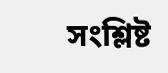সংশ্লিষ্ট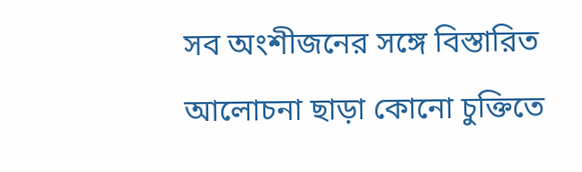সব অংশীজনের সঙ্গে বিস্তারিত আলোচনা ছাড়া কোনো চুক্তিতে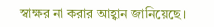স্বাক্ষর না করার আহ্বান জানিয়েছে।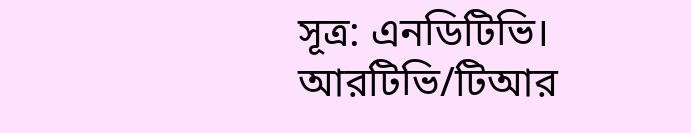সূত্র: এনডিটিভি।
আরটিভি/টিআর